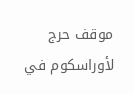موقف حرج لأوراسكوم في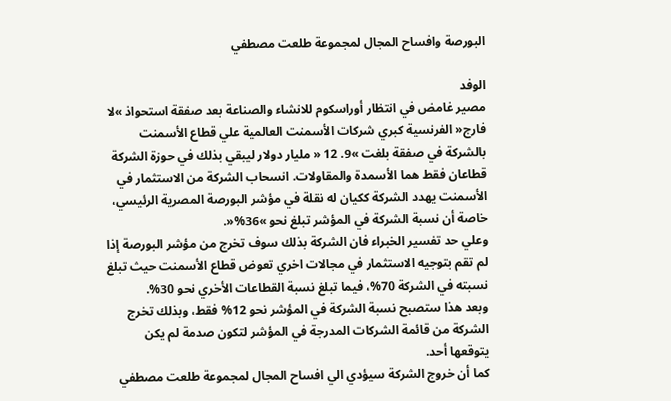البورصة وافساح المجال لمجموعة طلعت مصطفي

الوفد
مصير غامض في انتظار أوراسكوم للانشاء والصناعة بعد صفقة استحواذ »لا فارج« الفرنسية كبري شركات الأسمنت العالمية علي قطاع الأسمنت بالشركة في صفقة بلغت »9. 12 « مليار دولار ليبقي بذلك في حوزة الشركة قطاعان فقط هما الأسمدة والمقاولات. انسحاب الشركة من الاستثمار في الأسمنت يهدد الشركة ككيان له نقلة في مؤشر البورصة المصرية الرئيسي، خاصة أن نسبة الشركة في المؤشر تبلغ نحو »36%«.
وعلي حد تفسير الخبراء فان الشركة بذلك سوف تخرج من مؤشر البورصة إذا لم تقم بتوجيه الاستثمار في مجالات اخري تعوض قطاع الأسمنت حيث تبلغ نسبته في الشركة 70%، فيما تبلغ نسبة القطاعات الأخري نحو 30%.
وبعد هذا ستصبح نسبة الشركة في المؤشر نحو 12% فقط، وبذلك تخرج الشركة من قائمة الشركات المدرجة في المؤشر لتكون صدمة لم يكن يتوقعها أحد.
كما أن خروج الشركة سيؤدي الي افساح المجال لمجموعة طلعت مصطفي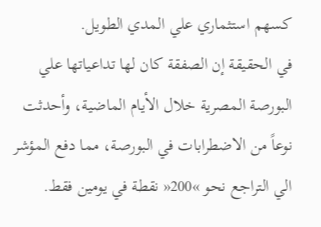كسهم استثماري علي المدي الطويل.
في الحقيقة إن الصفقة كان لها تداعياتها علي البورصة المصرية خلال الأيام الماضية، وأحدثت نوعاً من الاضطرابات في البورصة، مما دفع المؤشر الي التراجع نحو »200« نقطة في يومين فقط.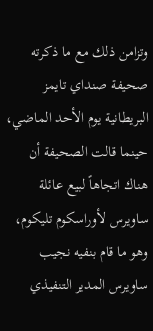وتزامن ذلك مع ما ذكرته صحيفة صنداي تايمز البريطانية يوم الأحد الماضي، حينما قالت الصحيفة أن هناك اتجاهاً لبيع عائلة ساويرس لأوراسكوم تليكوم، وهو ما قام بنفيه نجيب ساويرس المدير التنفيذي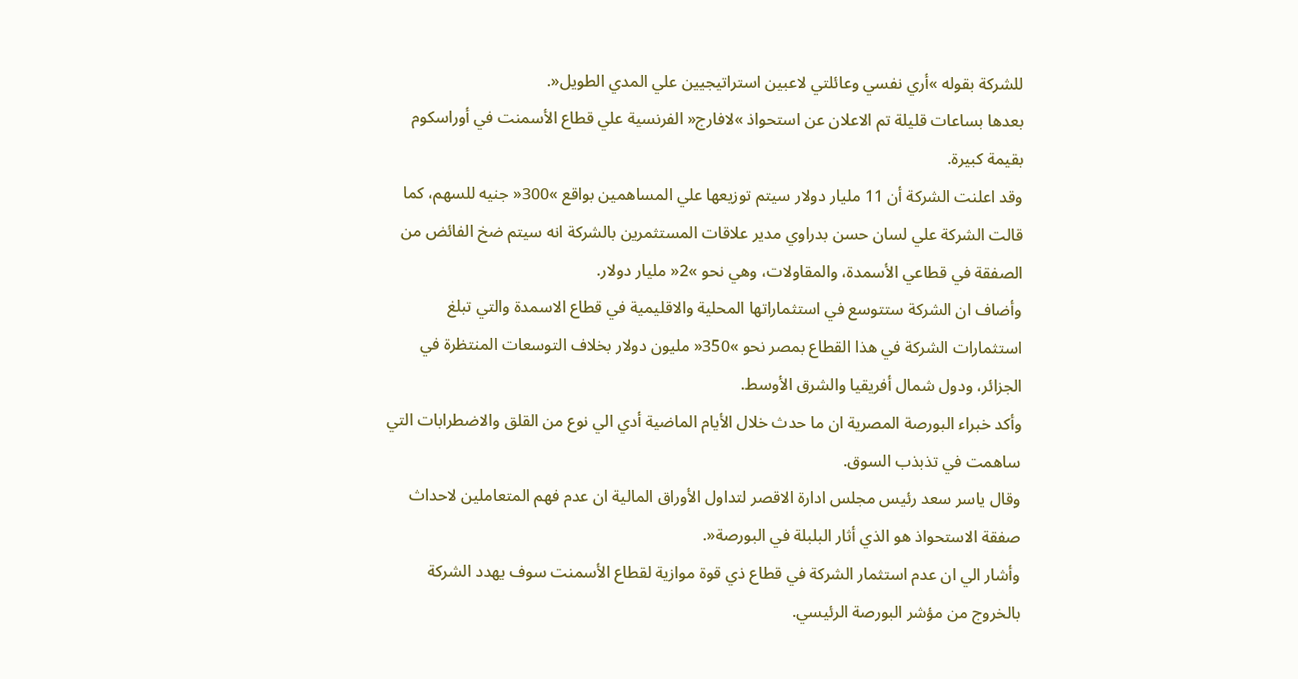للشركة بقوله »أري نفسي وعائلتي لاعبين استراتيجيين علي المدي الطويل«.
بعدها بساعات قليلة تم الاعلان عن استحواذ »لافارج« الفرنسية علي قطاع الأسمنت في أوراسكوم بقيمة كبيرة.
وقد اعلنت الشركة أن 11 مليار دولار سيتم توزيعها علي المساهمين بواقع »300« جنيه للسهم، كما قالت الشركة علي لسان حسن بدراوي مدير علاقات المستثمرين بالشركة انه سيتم ضخ الفائض من الصفقة في قطاعي الأسمدة، والمقاولات، وهي نحو »2« مليار دولار.
وأضاف ان الشركة ستتوسع في استثماراتها المحلية والاقليمية في قطاع الاسمدة والتي تبلغ استثمارات الشركة في هذا القطاع بمصر نحو »350« مليون دولار بخلاف التوسعات المنتظرة في الجزائر، ودول شمال أفريقيا والشرق الأوسط.
وأكد خبراء البورصة المصرية ان ما حدث خلال الأيام الماضية أدي الي نوع من القلق والاضطرابات التي ساهمت في تذبذب السوق.
وقال ياسر سعد رئيس مجلس ادارة الاقصر لتداول الأوراق المالية ان عدم فهم المتعاملين لاحداث صفقة الاستحواذ هو الذي أثار البلبلة في البورصة«.
وأشار الي ان عدم استثمار الشركة في قطاع ذي قوة موازية لقطاع الأسمنت سوف يهدد الشركة بالخروج من مؤشر البورصة الرئيسي.